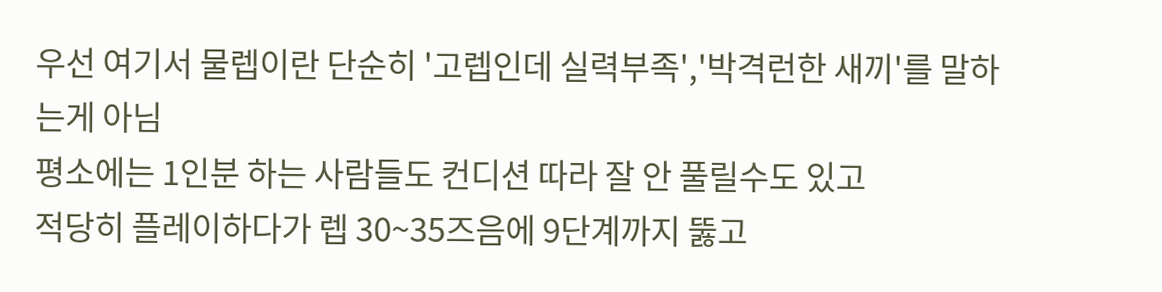우선 여기서 물렙이란 단순히 '고렙인데 실력부족','박격런한 새끼'를 말하는게 아님
평소에는 1인분 하는 사람들도 컨디션 따라 잘 안 풀릴수도 있고
적당히 플레이하다가 렙 30~35즈음에 9단계까지 뚫고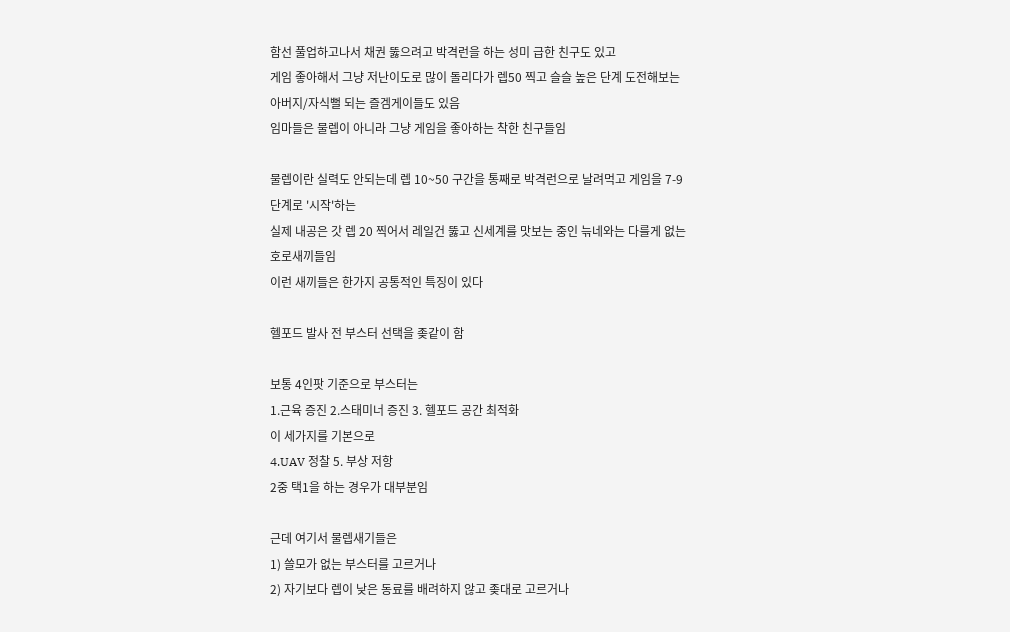함선 풀업하고나서 채권 뚫으려고 박격런을 하는 성미 급한 친구도 있고
게임 좋아해서 그냥 저난이도로 많이 돌리다가 렙50 찍고 슬슬 높은 단계 도전해보는 아버지/자식뻘 되는 즐겜게이들도 있음
임마들은 물렙이 아니라 그냥 게임을 좋아하는 착한 친구들임

물렙이란 실력도 안되는데 렙 10~50 구간을 통째로 박격런으로 날려먹고 게임을 7-9단계로 '시작'하는
실제 내공은 갓 렙 20 찍어서 레일건 뚫고 신세계를 맛보는 중인 늒네와는 다를게 없는 호로새끼들임
이런 새끼들은 한가지 공통적인 특징이 있다

헬포드 발사 전 부스터 선택을 좆같이 함

보통 4인팟 기준으로 부스터는
1.근육 증진 2.스태미너 증진 3. 헬포드 공간 최적화
이 세가지를 기본으로
4.UAV 정찰 5. 부상 저항
2중 택1을 하는 경우가 대부분임

근데 여기서 물렙새기들은
1) 쓸모가 없는 부스터를 고르거나
2) 자기보다 렙이 낮은 동료를 배려하지 않고 좆대로 고르거나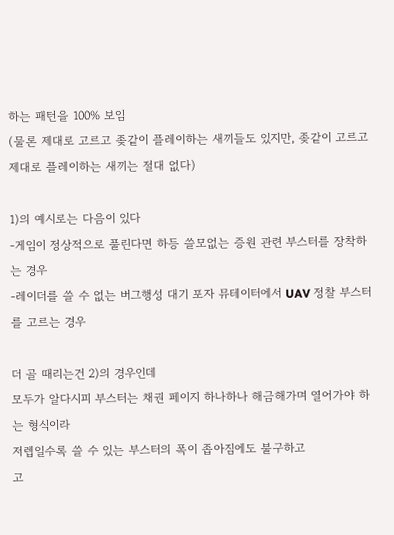하는 패턴을 100% 보임
(물론 제대로 고르고 좆같이 플레이하는 새끼들도 있지만, 좆같이 고르고 제대로 플레이하는 새끼는 절대 없다)

1)의 예시로는 다음이 있다
-게임이 정상적으로 풀린다면 하등 쓸모없는 증원 관련 부스터를 장착하는 경우
-레이더를 쓸 수 없는 버그행성 대기 포자 뮤테이터에서 UAV 정찰 부스터를 고르는 경우

더 골 때리는건 2)의 경우인데
모두가 알다시피 부스터는 채권 페이지 하나하나 해금해가며 열어가야 하는 형식이라
저렙일수록 쓸 수 있는 부스터의 폭이 좁아짐에도 불구하고
고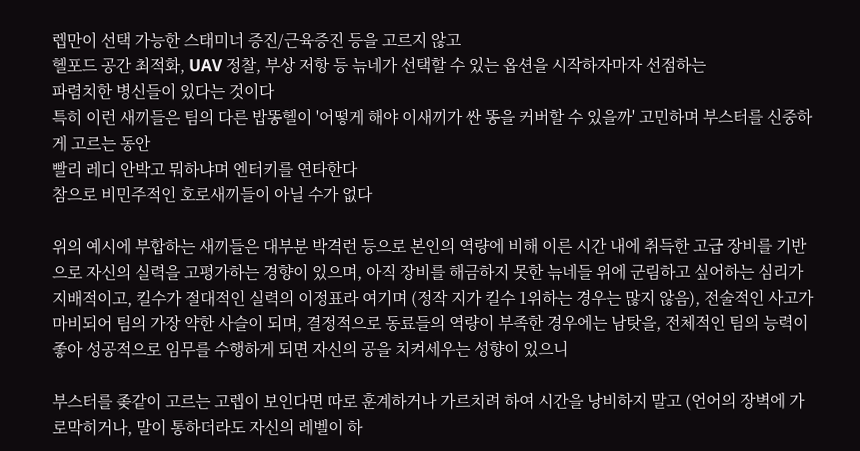렙만이 선택 가능한 스태미너 증진/근육증진 등을 고르지 않고
헬포드 공간 최적화, UAV 정찰, 부상 저항 등 늒네가 선택할 수 있는 옵션을 시작하자마자 선점하는
파렴치한 병신들이 있다는 것이다
특히 이런 새끼들은 팀의 다른 밥똥헬이 '어떻게 해야 이새끼가 싼 똥을 커버할 수 있을까' 고민하며 부스터를 신중하게 고르는 동안
빨리 레디 안박고 뭐하냐며 엔터키를 연타한다
참으로 비민주적인 호로새끼들이 아닐 수가 없다

위의 예시에 부합하는 새끼들은 대부분 박격런 등으로 본인의 역량에 비해 이른 시간 내에 취득한 고급 장비를 기반으로 자신의 실력을 고평가하는 경향이 있으며, 아직 장비를 해금하지 못한 늒네들 위에 군림하고 싶어하는 심리가 지배적이고, 킬수가 절대적인 실력의 이정표라 여기며 (정작 지가 킬수 1위하는 경우는 많지 않음), 전술적인 사고가 마비되어 팀의 가장 약한 사슬이 되며, 결정적으로 동료들의 역량이 부족한 경우에는 남탓을, 전체적인 팀의 능력이 좋아 성공적으로 임무를 수행하게 되면 자신의 공을 치켜세우는 성향이 있으니

부스터를 좆같이 고르는 고렙이 보인다면 따로 훈계하거나 가르치려 하여 시간을 낭비하지 말고 (언어의 장벽에 가로막히거나, 말이 통하더라도 자신의 레벨이 하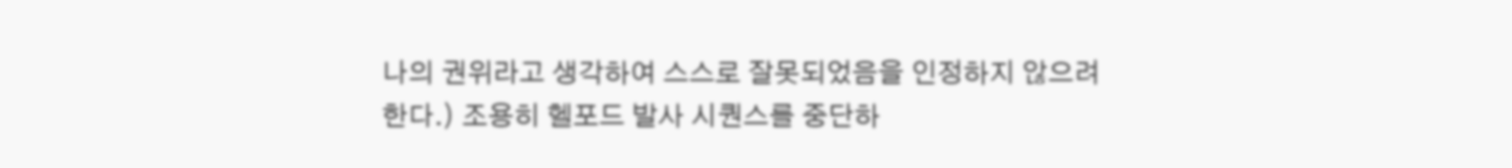나의 권위라고 생각하여 스스로 잘못되었음을 인정하지 않으려 한다.) 조용히 헬포드 발사 시퀀스를 중단하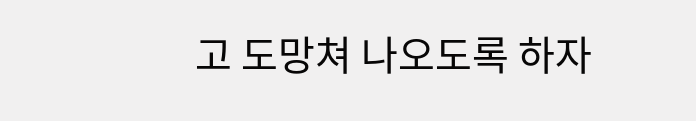고 도망쳐 나오도록 하자